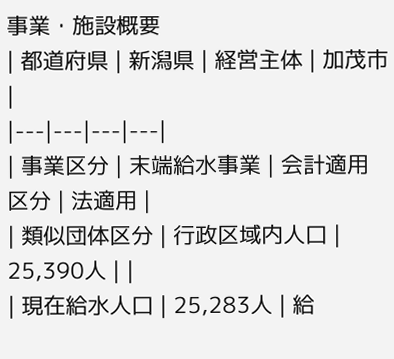事業・施設概要
| 都道府県 | 新潟県 | 経営主体 | 加茂市 |
|---|---|---|---|
| 事業区分 | 末端給水事業 | 会計適用区分 | 法適用 |
| 類似団体区分 | 行政区域内人口 | 25,390人 | |
| 現在給水人口 | 25,283人 | 給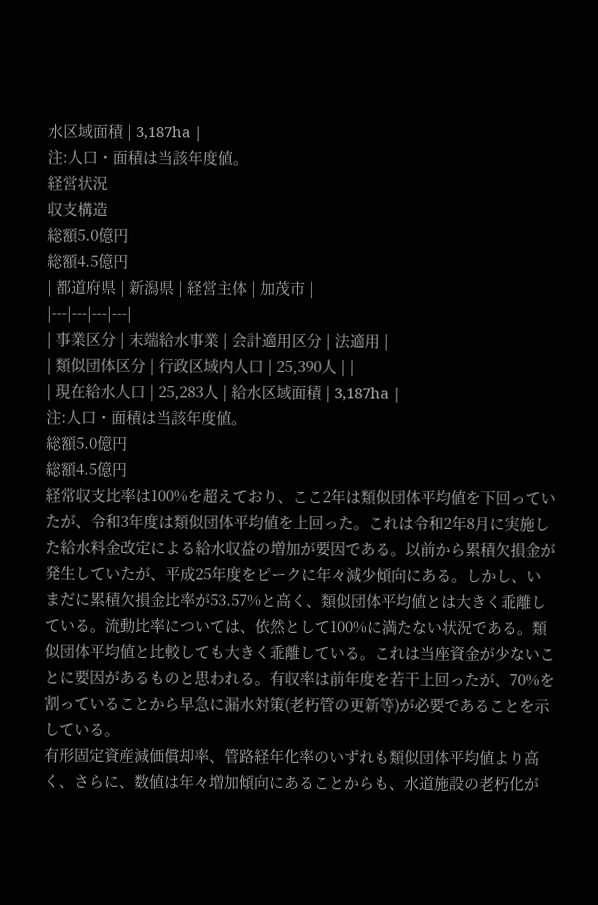水区域面積 | 3,187ha |
注:人口・面積は当該年度値。
経営状況
収支構造
総額5.0億円
総額4.5億円
| 都道府県 | 新潟県 | 経営主体 | 加茂市 |
|---|---|---|---|
| 事業区分 | 末端給水事業 | 会計適用区分 | 法適用 |
| 類似団体区分 | 行政区域内人口 | 25,390人 | |
| 現在給水人口 | 25,283人 | 給水区域面積 | 3,187ha |
注:人口・面積は当該年度値。
総額5.0億円
総額4.5億円
経常収支比率は100%を超えており、ここ2年は類似団体平均値を下回っていたが、令和3年度は類似団体平均値を上回った。これは令和2年8月に実施した給水料金改定による給水収益の増加が要因である。以前から累積欠損金が発生していたが、平成25年度をピークに年々減少傾向にある。しかし、いまだに累積欠損金比率が53.57%と高く、類似団体平均値とは大きく乖離している。流動比率については、依然として100%に満たない状況である。類似団体平均値と比較しても大きく乖離している。これは当座資金が少ないことに要因があるものと思われる。有収率は前年度を若干上回ったが、70%を割っていることから早急に漏水対策(老朽管の更新等)が必要であることを示している。
有形固定資産減価償却率、管路経年化率のいずれも類似団体平均値より高く、さらに、数値は年々増加傾向にあることからも、水道施設の老朽化が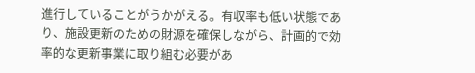進行していることがうかがえる。有収率も低い状態であり、施設更新のための財源を確保しながら、計画的で効率的な更新事業に取り組む必要があ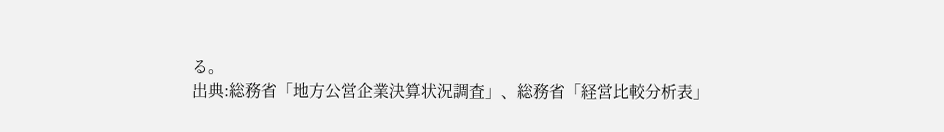る。
出典:総務省「地方公営企業決算状況調査」、総務省「経営比較分析表」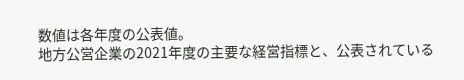数値は各年度の公表値。
地方公営企業の2021年度の主要な経営指標と、公表されている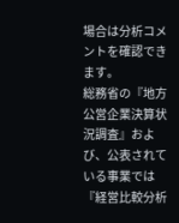場合は分析コメントを確認できます。
総務省の『地方公営企業決算状況調査』および、公表されている事業では『経営比較分析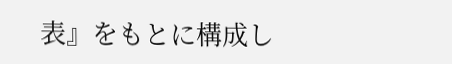表』をもとに構成し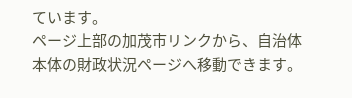ています。
ページ上部の加茂市リンクから、自治体本体の財政状況ページへ移動できます。